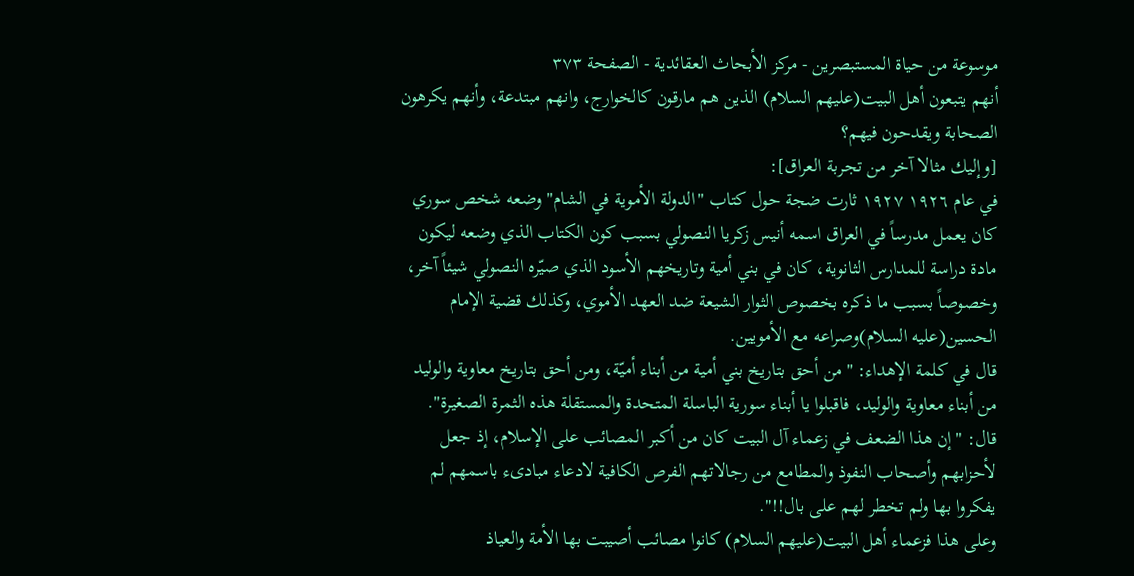موسوعة من حياة المستبصرين - مركز الأبحاث العقائدية - الصفحة ٣٧٣
أنهم يتبعون أهل البيت(عليهم السلام) الذين هم مارقون كالخوارج، وانهم مبتدعة، وأنهم يكرهون الصحابة ويقدحون فيهم؟
[وإليك مثالا آخر من تجربة العراق]:
في عام ١٩٢٦ ١٩٢٧ ثارت ضجة حول كتاب "الدولة الأموية في الشام" وضعه شخص سوري كان يعمل مدرساً في العراق اسمه أنيس زكريا النصولي بسبب كون الكتاب الذي وضعه ليكون مادة دراسة للمدارس الثانوية، كان في بني أمية وتاريخهم الأسود الذي صيّره النصولي شيئاً آخر، وخصوصاً بسبب ما ذكره بخصوص الثوار الشيعة ضد العهد الأموي، وكذلك قضية الإمام الحسين(عليه السلام)وصراعه مع الأمويين.
قال في كلمة الإهداء: "من أحق بتاريخ بني أمية من أبناء أميّة، ومن أحق بتاريخ معاوية والوليد من أبناء معاوية والوليد، فاقبلوا يا أبناء سورية الباسلة المتحدة والمستقلة هذه الثمرة الصغيرة".
قال: "إن هذا الضعف في زعماء آل البيت كان من أكبر المصائب على الإسلام، إذ جعل لأحزابهم وأصحاب النفوذ والمطامع من رجالاتهم الفرص الكافية لادعاء مبادىء باسمهم لم يفكروا بها ولم تخطر لهم على بال!!".
وعلى هذا فزعماء أهل البيت(عليهم السلام) كانوا مصائب أصيبت بها الأمة والعياذ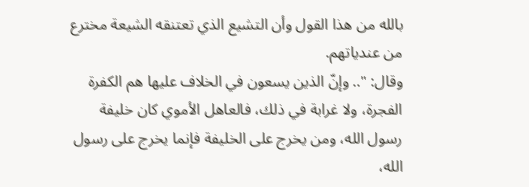بالله من هذا القول وأن التشيع الذي تعتنقه الشيعة مخترع من عندياتهم.
وقال: ".. وإنّ الذين يسعون في الخلاف عليها هم الكفرة الفجرة، ولا غرابة في ذلك، فالعاهل الأموي كان خليفة رسول الله، ومن يخرج على الخليفة فإنما يخرج على رسول الله،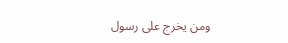ومن يخرج على رسول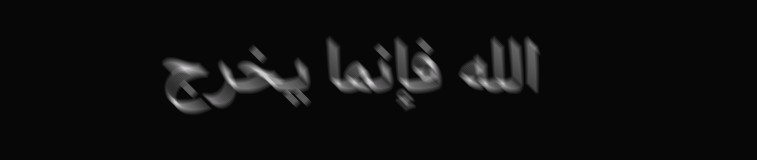الله فإنما يخرج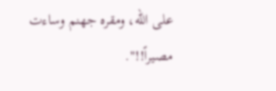على الله، ومقره جهنم وساءت مصيراً!!".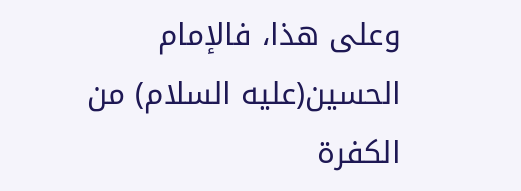وعلى هذا، فالإمام الحسين(عليه السلام) من الكفرة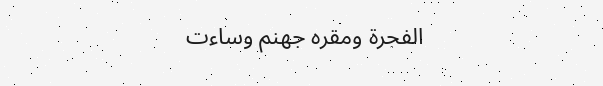الفجرة ومقره جهنم وساءت